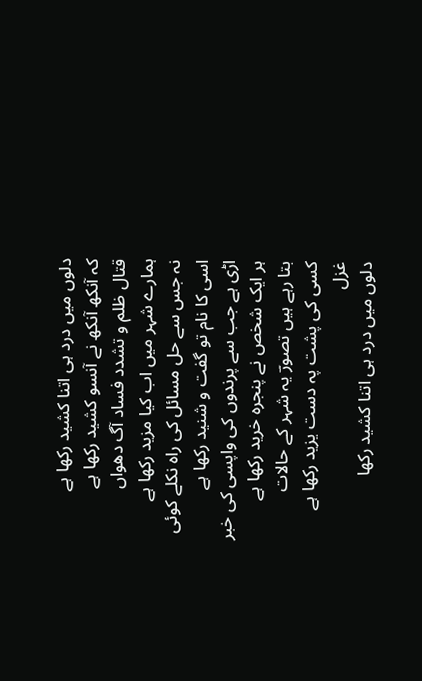دلوں میں درد ہی اتنا کشید رکھا ہے
کہ آنکھ آنکھ نے آنسو کشید رکھا ہے
قتال ظلم و تشدد فساد آگ دھواں
ہمارے شہر میں اب کیا مزید رکھا ہے
نہ جس سے حل مسائل کی راہ نکلے کوئی
اسی کا نام تو گفت و شنید رکھا ہے
اڑی ہے جب سے پرندوں کی واپسی کی خبر
ہر ایک شخص نے پنجرہ خرید رکھا ہے
بتا رہے ہیں تصورؔ یہ شہر کے حالات
کسی کی پشت پہ دست یزید رکھا ہے
غزل
دلوں میں درد ہی اتنا کشید رکھا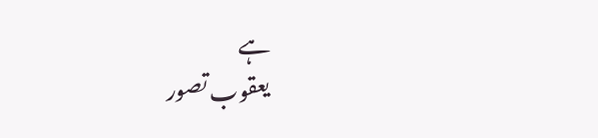ہے
یعقوب تصور